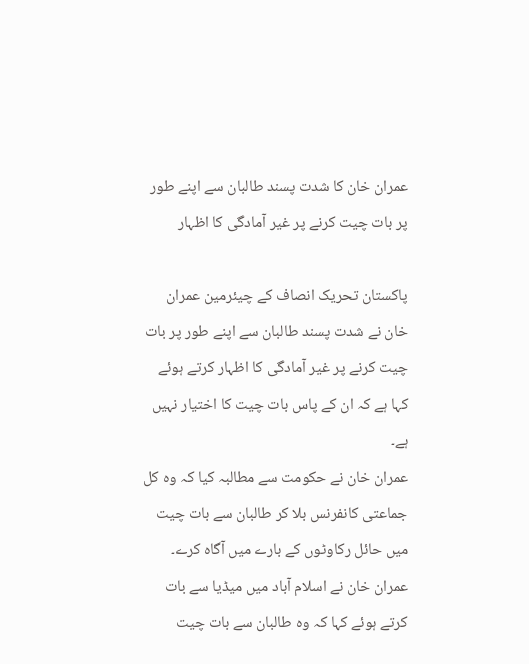عمران خان کا شدت پسند طالبان سے اپنے طور پر بات چیت کرنے پر غیر آمادگی کا اظہار

پاکستان تحریک انصاف کے چیئرمین عمران خان نے شدت پسند طالبان سے اپنے طور پر بات چیت کرنے پر غیر آمادگی کا اظہار کرتے ہوئے کہا ہے کہ ان کے پاس بات چیت کا اختیار نہیں ہے۔
عمران خان نے حکومت سے مطالبہ کیا کہ وہ کل جماعتی کانفرنس بلا کر طالبان سے بات چیت میں حائل رکاوٹوں کے بارے میں آگاہ کرے۔
عمران خان نے اسلام آباد میں میڈیا سے بات کرتے ہوئے کہا کہ وہ طالبان سے بات چیت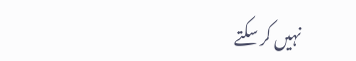نہیں کر سکتے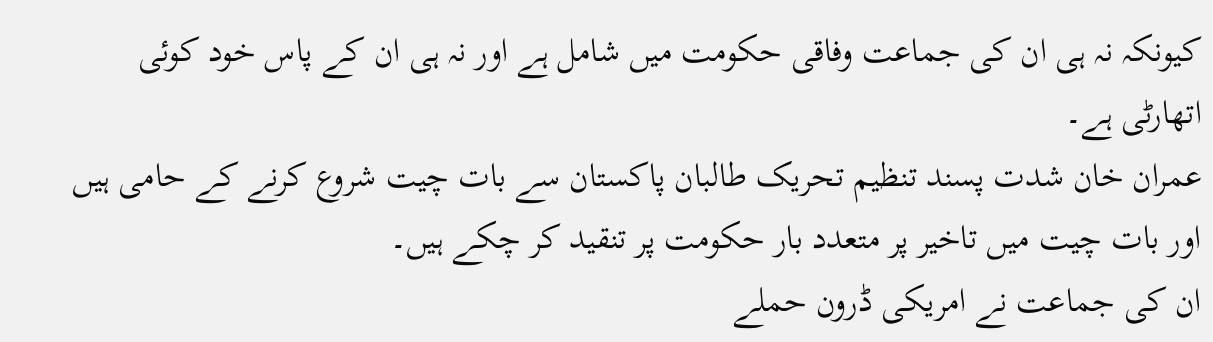کیونکہ نہ ہی ان کی جماعت وفاقی حکومت میں شامل ہے اور نہ ہی ان کے پاس خود کوئی اتھارٹی ہے۔
عمران خان شدت پسند تنظیم تحریک طالبان پاکستان سے بات چیت شروع کرنے کے حامی ہیں اور بات چیت میں تاخیر پر متعدد بار حکومت پر تنقید کر چکے ہیں۔
ان کی جماعت نے امریکی ڈرون حملے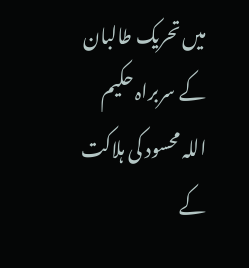میں تحریک طالبان کے سربراہ حکیم اللہ محسود کی ہلاکت کے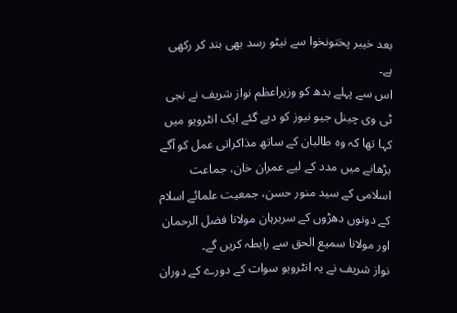بعد خیبر پختونخوا سے نیٹو رسد بھی بند کر رکھی ہے۔
اس سے پہلے بدھ کو وزیراعظم نواز شریف نے نجی ٹی وی چینل جیو نیوز کو دیے گئے ایک انٹرویو میں کہا تھا کہ وہ طالبان کے ساتھ مذاکراتی عمل کو آگے بڑھانے میں مدد کے لیے عمران خان، جماعت اسلامی کے سید منور حسن، جمعیت علمائے اسلام کے دونوں دھڑوں کے سربرہان مولانا فضل الرحمان اور مولانا سمیع الحق سے رابطہ کریں گے۔
نواز شریف نے یہ انٹرویو سوات کے دورے کے دوران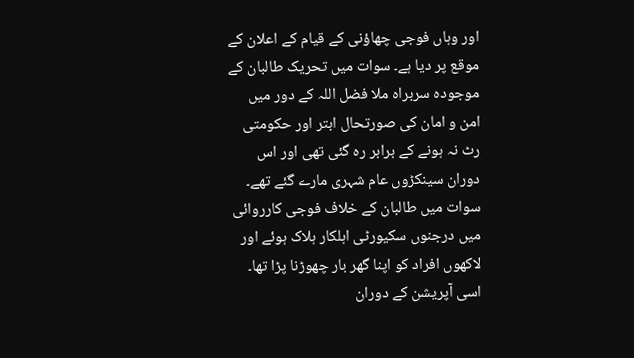اور وہاں فوجی چھاؤنی کے قیام کے اعلان کے موقع پر دیا ہے۔ سوات میں تحریک طالبان کے موجودہ سربراہ ملا فضل اللہ کے دور میں امن و امان کی صورتحال ابتر اور حکومتی رٹ نہ ہونے کے برابر رہ گئی تھی اور اس دوران سینکڑوں عام شہری مارے گئے تھے۔
سوات میں طالبان کے خلاف فوجی کارروائی میں درجنوں سکیورٹی اہلکار ہلاک ہوئے اور لاکھوں افراد کو اپنا گھر بار چھوڑنا پڑا تھا۔ اسی آپریشن کے دوران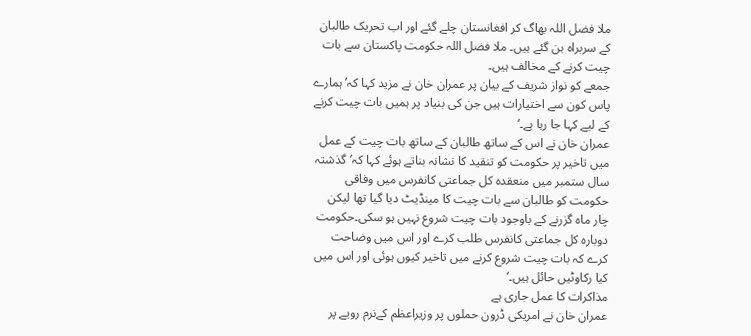ملا فضل اللہ بھاگ کر افغانستان چلے گئے اور اب تحریک طالبان کے سربراہ بن گئے ہیں۔ ملا فضل اللہ حکومت پاکستان سے بات چیت کرنے کے مخالف ہیں۔
جمعے کو نواز شریف کے بیان پر عمران خان نے مزید کہا کہ’ہمارے پاس کون سے اختیارات ہیں جن کی بنیاد پر ہمیں بات چیت کرنے کے لیے کہا جا رہا ہے۔‘
عمران خان نے اس کے ساتھ طالبان کے ساتھ بات چیت کے عمل میں تاخیر پر حکومت کو تنقید کا نشانہ بناتے ہوئے کہا کہ’گذشتہ سال ستمبر میں منعقدہ کل جماعتی کانفرس میں وفاقی حکومت کو طالبان سے بات چیت کا مینڈیٹ دیا گیا تھا لیکن چار ماہ گزرنے کے باوجود بات چیت شروع نہیں ہو سکی۔حکومت دوبارہ کل جماعتی کانفرس طلب کرے اور اس میں وضاحت کرے کہ بات چیت شروع کرنے میں تاخیر کیوں ہوئی اور اس میں کیا رکاوٹیں حائل ہیں۔‘
مذاکرات کا عمل جاری ہے
عمران خان نے امریکی ڈرون حملوں پر وزیراعظم کےنرم رویے پر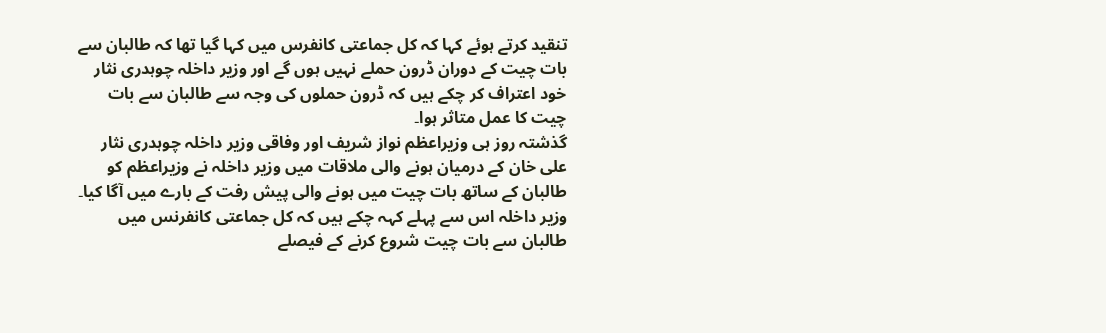تنقید کرتے ہوئے کہا کہ کل جماعتی کانفرس میں کہا گیا تھا کہ طالبان سے بات چیت کے دوران ڈرون حملے نہیں ہوں گے اور وزیر داخلہ چوہدری نثار خود اعتراف کر چکے ہیں کہ ڈرون حملوں کی وجہ سے طالبان سے بات چیت کا عمل متاثر ہوا۔
گذشتہ روز ہی وزیراعظم نواز شریف اور وفاقی وزیر داخلہ چوہدری نثار علی خان کے درمیان ہونے والی ملاقات میں وزیر داخلہ نے وزیراعظم کو طالبان کے ساتھ بات چیت میں ہونے والی پیش رفت کے بارے میں آگا کیا۔
وزیر داخلہ اس سے پہلے کہہ چکے ہیں کہ کل جماعتی کانفرنس میں طالبان سے بات چیت شروع کرنے کے فیصلے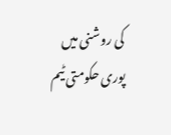کی روشنی میں پوری حکومتی ٹیم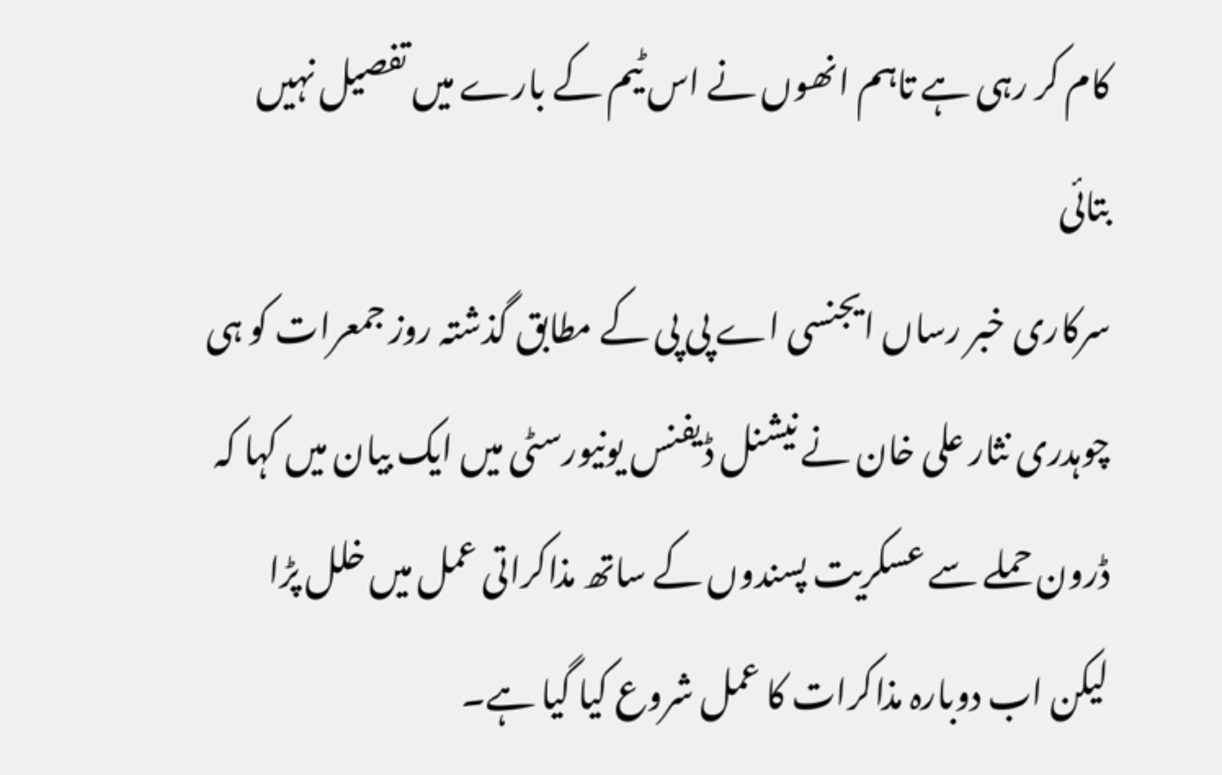کام کر رہی ہے تاہم انھوں نے اس ٹیم کے بارے میں تفصیل نہیں بتائی
سرکاری خبر رساں ایجنسی اے پی پی کے مطابق گذشتہ روز جمعرات کو ہی چوہدری نثار علی خان نے نیشنل ڈیفنس یونیورسٹی میں ایک بیان میں کہا کہ ڈرون حملے سے عسکریت پسندوں کے ساتھ مذاکراتی عمل میں خلل پڑا لیکن اب دوبارہ مذاکرات کا عمل شروع کیا گیا ہے۔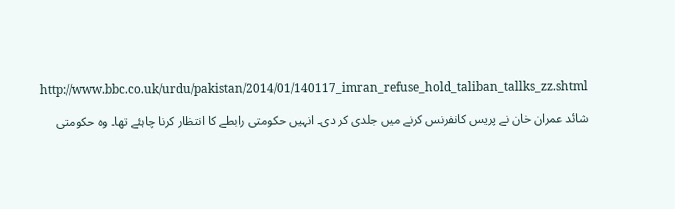http://www.bbc.co.uk/urdu/pakistan/2014/01/140117_imran_refuse_hold_taliban_tallks_zz.shtml

شائد عمران خان نے پریس کانفرنس کرنے میں جلدی کر دی۔ انہیں حکومتی رابطے کا انتظار کرنا چاہئے تھا۔ وہ حکومتی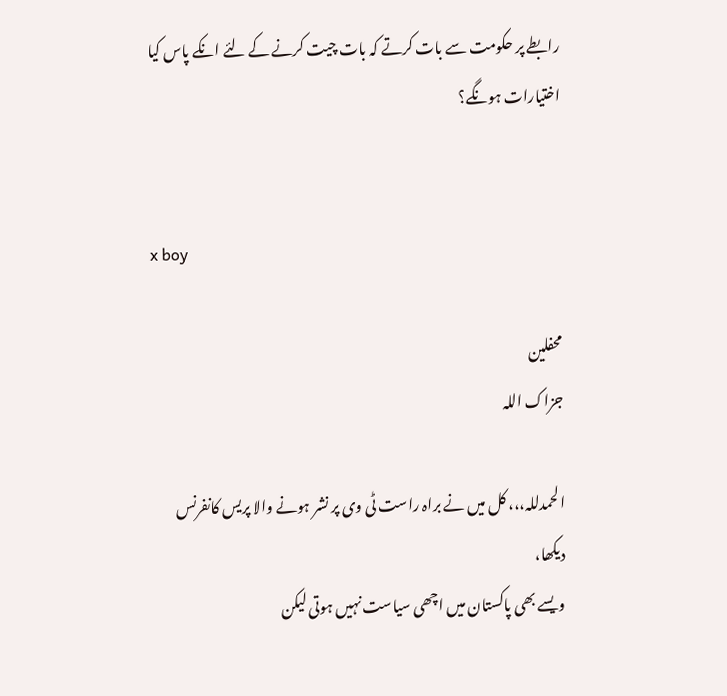رابطے پر حکومت سے بات کرتے کہ بات چیت کرنے کے لئے انکے پاس کیا اختیارات ہونگے؟


x boy

محفلین
جزاک اللہ

الحمدللہ،،، کل میں نے براہ راست ٹی وی پر نشر ہونے والا پریس کانفرنس دیکھا،
ویسے بھی پاکستان میں اچھی سیاست نہیں ہوتی لیکن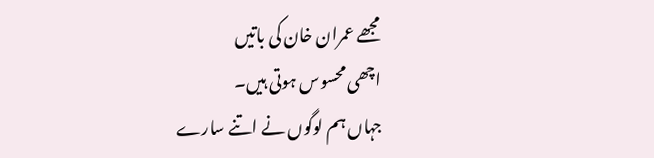مجھے عمران خان کی باتیں
اچھی محسوس ہوتی ہیں۔
جہاں ہم لوگوں نے اتنے سارے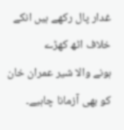غدار پال رکھے ہیں انکے خلاف اٹھ کھڑے
ہونے والا شیر عمران خان کو بھی آزمانا چاہیے۔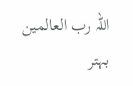اللہ رب العالمین بہتر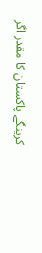کرینگے پاکستان کا مقدر اگر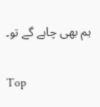ہم بھی چاہے گے تو۔

Top